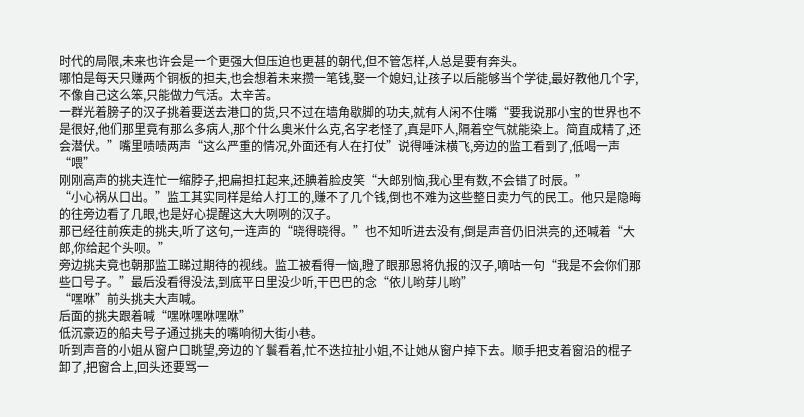时代的局限,未来也许会是一个更强大但压迫也更甚的朝代,但不管怎样,人总是要有奔头。
哪怕是每天只赚两个铜板的担夫,也会想着未来攒一笔钱,娶一个媳妇,让孩子以后能够当个学徒,最好教他几个字,不像自己这么笨,只能做力气活。太辛苦。
一群光着膀子的汉子挑着要送去港口的货,只不过在墙角歇脚的功夫,就有人闲不住嘴“要我说那小宝的世界也不是很好,他们那里竟有那么多病人,那个什么奥米什么克,名字老怪了,真是吓人,隔着空气就能染上。简直成精了,还会潜伏。”嘴里啧啧两声“这么严重的情况,外面还有人在打仗”说得唾沫横飞,旁边的监工看到了,低喝一声“喂”
刚刚高声的挑夫连忙一缩脖子,把扁担扛起来,还腆着脸皮笑“大郎别恼,我心里有数,不会错了时辰。”
“小心祸从口出。”监工其实同样是给人打工的,赚不了几个钱,倒也不难为这些整日卖力气的民工。他只是隐晦的往旁边看了几眼,也是好心提醒这大大咧咧的汉子。
那已经往前疾走的挑夫,听了这句,一连声的“晓得晓得。”也不知听进去没有,倒是声音仍旧洪亮的,还喊着“大郎,你给起个头呗。”
旁边挑夫竟也朝那监工睇过期待的视线。监工被看得一恼,瞪了眼那恩将仇报的汉子,嘀咕一句“我是不会你们那些口号子。”最后没看得没法,到底平日里没少听,干巴巴的念“依儿哟芽儿哟”
“嘿咻”前头挑夫大声喊。
后面的挑夫跟着喊“嘿咻嘿咻嘿咻”
低沉豪迈的船夫号子通过挑夫的嘴响彻大街小巷。
听到声音的小姐从窗户口眺望,旁边的丫鬟看着,忙不迭拉扯小姐,不让她从窗户掉下去。顺手把支着窗沿的棍子卸了,把窗合上,回头还要骂一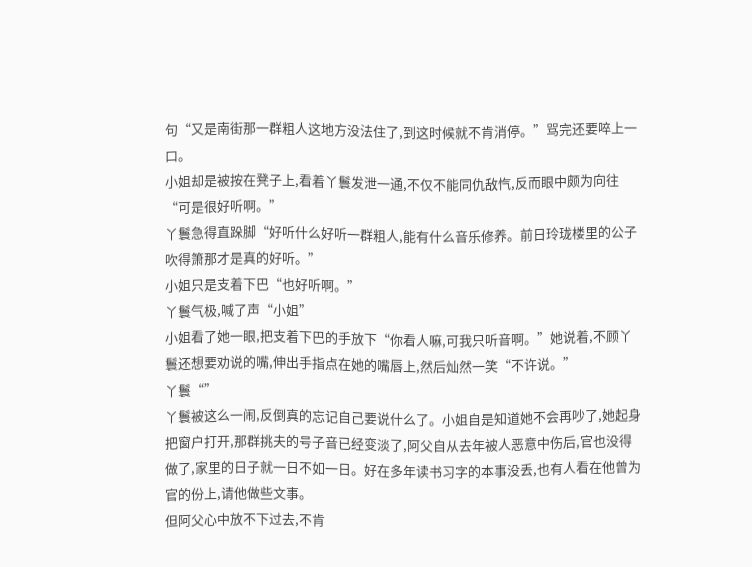句“又是南街那一群粗人这地方没法住了,到这时候就不肯消停。”骂完还要啐上一口。
小姐却是被按在凳子上,看着丫鬟发泄一通,不仅不能同仇敌忾,反而眼中颇为向往“可是很好听啊。”
丫鬟急得直跺脚“好听什么好听一群粗人,能有什么音乐修养。前日玲珑楼里的公子吹得箫那才是真的好听。”
小姐只是支着下巴“也好听啊。”
丫鬟气极,喊了声“小姐”
小姐看了她一眼,把支着下巴的手放下“你看人嘛,可我只听音啊。”她说着,不顾丫鬟还想要劝说的嘴,伸出手指点在她的嘴唇上,然后灿然一笑“不许说。”
丫鬟“”
丫鬟被这么一闹,反倒真的忘记自己要说什么了。小姐自是知道她不会再吵了,她起身把窗户打开,那群挑夫的号子音已经变淡了,阿父自从去年被人恶意中伤后,官也没得做了,家里的日子就一日不如一日。好在多年读书习字的本事没丢,也有人看在他曾为官的份上,请他做些文事。
但阿父心中放不下过去,不肯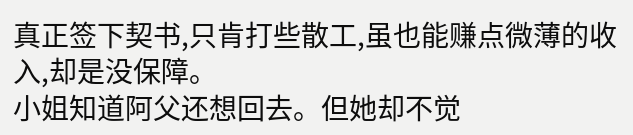真正签下契书,只肯打些散工,虽也能赚点微薄的收入,却是没保障。
小姐知道阿父还想回去。但她却不觉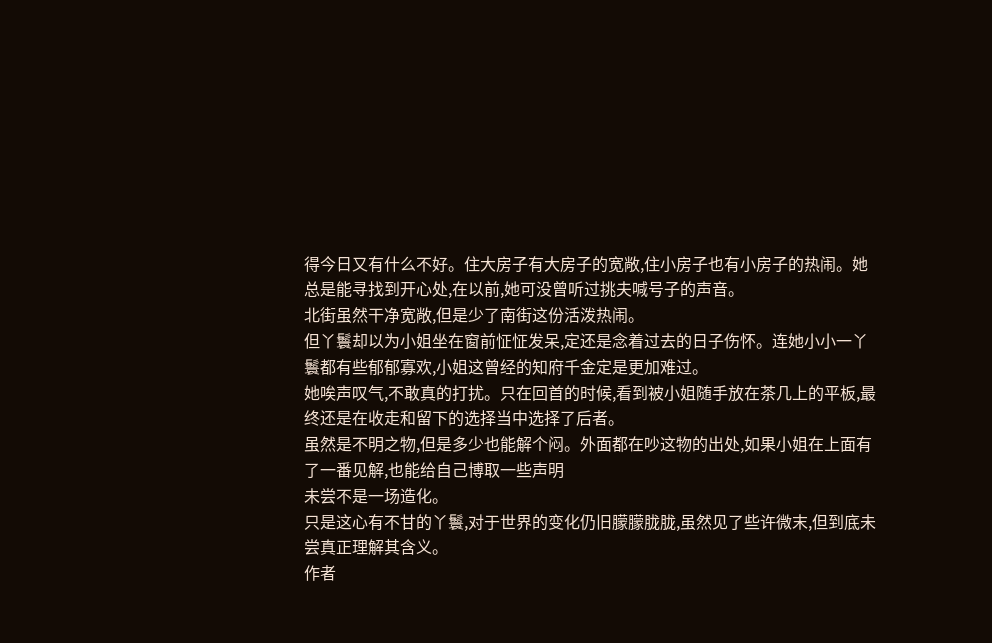得今日又有什么不好。住大房子有大房子的宽敞,住小房子也有小房子的热闹。她总是能寻找到开心处,在以前,她可没曾听过挑夫喊号子的声音。
北街虽然干净宽敞,但是少了南街这份活泼热闹。
但丫鬟却以为小姐坐在窗前怔怔发呆,定还是念着过去的日子伤怀。连她小小一丫鬟都有些郁郁寡欢,小姐这曾经的知府千金定是更加难过。
她唉声叹气,不敢真的打扰。只在回首的时候,看到被小姐随手放在茶几上的平板,最终还是在收走和留下的选择当中选择了后者。
虽然是不明之物,但是多少也能解个闷。外面都在吵这物的出处,如果小姐在上面有了一番见解,也能给自己博取一些声明
未尝不是一场造化。
只是这心有不甘的丫鬟,对于世界的变化仍旧朦朦胧胧,虽然见了些许微末,但到底未尝真正理解其含义。
作者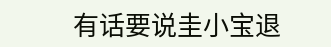有话要说圭小宝退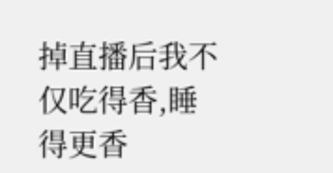掉直播后我不仅吃得香,睡得更香